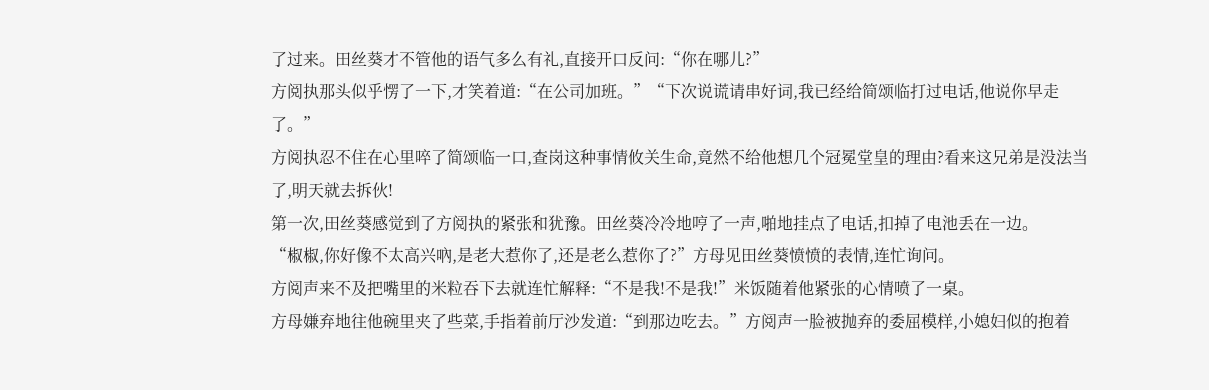了过来。田丝葵才不管他的语气多么有礼,直接开口反问:“你在哪儿?”
方阅执那头似乎愣了一下,才笑着道:“在公司加班。”“下次说谎请串好词,我已经给简颂临打过电话,他说你早走了。”
方阅执忍不住在心里啐了简颂临一口,查岗这种事情攸关生命,竟然不给他想几个冠冕堂皇的理由?看来这兄弟是没法当了,明天就去拆伙!
第一次,田丝葵感觉到了方阅执的紧张和犹豫。田丝葵冷冷地哼了一声,啪地挂点了电话,扣掉了电池丢在一边。
“椒椒,你好像不太高兴吶,是老大惹你了,还是老么惹你了?”方母见田丝葵愤愤的表情,连忙询问。
方阅声来不及把嘴里的米粒吞下去就连忙解释:“不是我!不是我!”米饭随着他紧张的心情喷了一桌。
方母嫌弃地往他碗里夹了些菜,手指着前厅沙发道:“到那边吃去。”方阅声一脸被抛弃的委屈模样,小媳妇似的抱着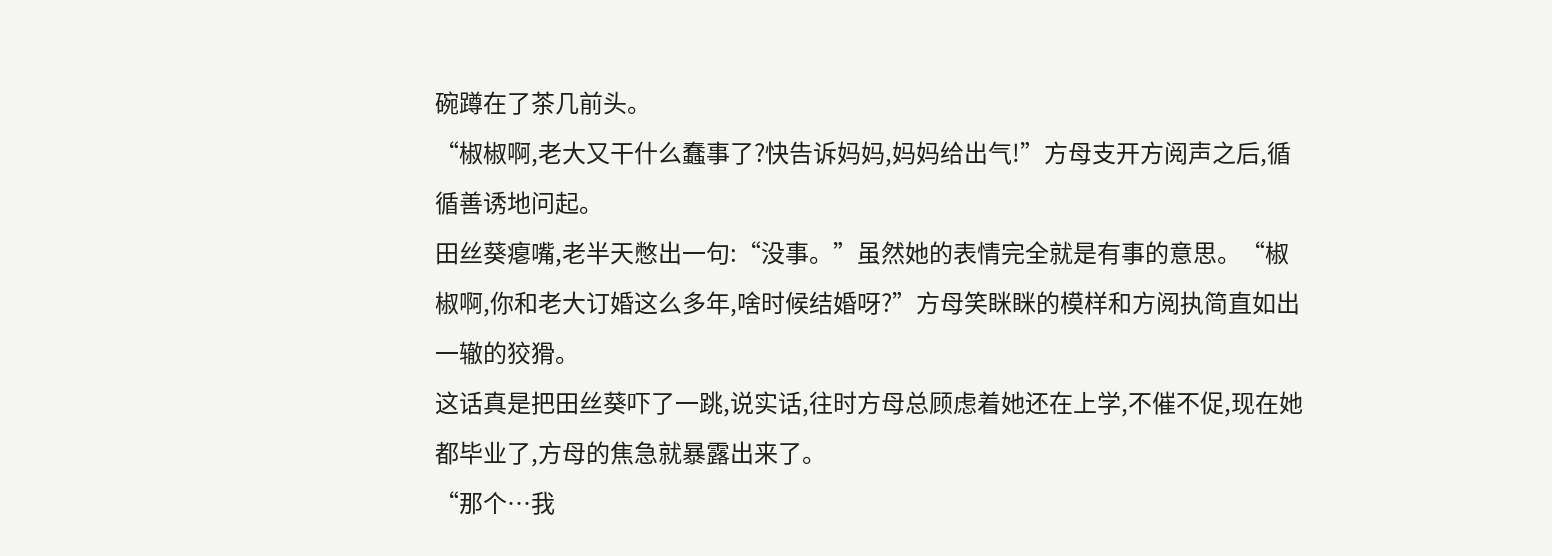碗蹲在了茶几前头。
“椒椒啊,老大又干什么蠢事了?快告诉妈妈,妈妈给出气!”方母支开方阅声之后,循循善诱地问起。
田丝葵瘪嘴,老半天憋出一句:“没事。”虽然她的表情完全就是有事的意思。“椒椒啊,你和老大订婚这么多年,啥时候结婚呀?”方母笑眯眯的模样和方阅执简直如出一辙的狡猾。
这话真是把田丝葵吓了一跳,说实话,往时方母总顾虑着她还在上学,不催不促,现在她都毕业了,方母的焦急就暴露出来了。
“那个…我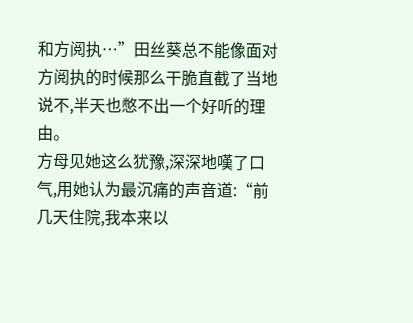和方阅执…”田丝葵总不能像面对方阅执的时候那么干脆直截了当地说不,半天也憋不出一个好听的理由。
方母见她这么犹豫,深深地嘆了口气,用她认为最沉痛的声音道:“前几天住院,我本来以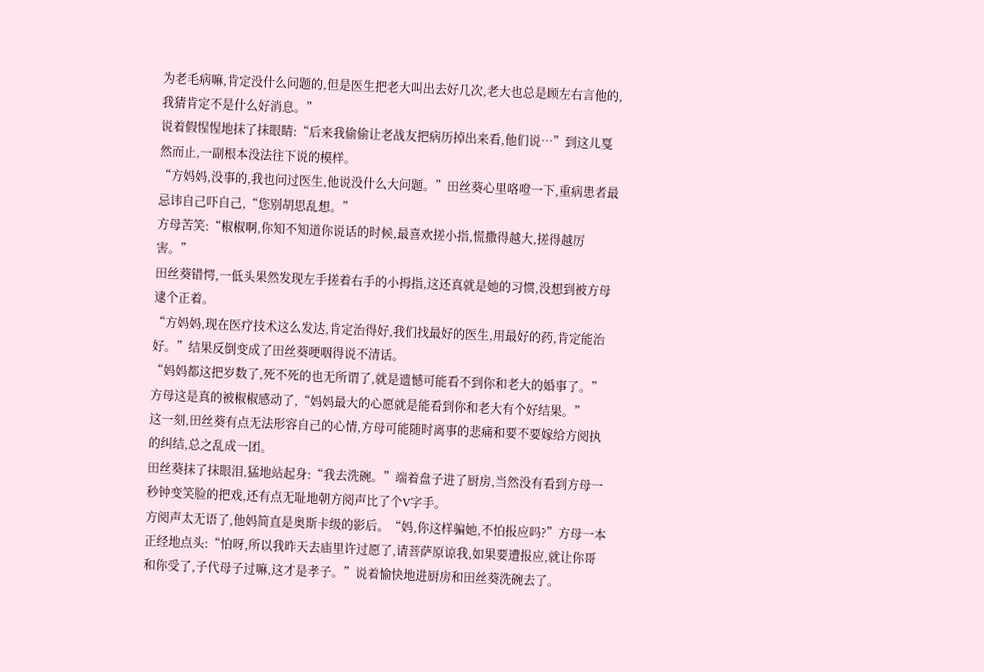为老毛病嘛,肯定没什么问题的,但是医生把老大叫出去好几次,老大也总是顾左右言他的,我猜肯定不是什么好消息。”
说着假惺惺地抹了抹眼睛:“后来我偷偷让老战友把病历掉出来看,他们说…”到这儿戛然而止,一副根本没法往下说的模样。
“方妈妈,没事的,我也问过医生,他说没什么大问题。”田丝葵心里咯噔一下,重病患者最忌讳自己吓自己,“您别胡思乱想。”
方母苦笑:“椒椒啊,你知不知道你说话的时候,最喜欢搓小指,慌撒得越大,搓得越厉害。”
田丝葵错愕,一低头果然发现左手搓着右手的小拇指,这还真就是她的习惯,没想到被方母逮个正着。
“方妈妈,现在医疗技术这么发达,肯定治得好,我们找最好的医生,用最好的药,肯定能治好。”结果反倒变成了田丝葵哽咽得说不清话。
“妈妈都这把岁数了,死不死的也无所谓了,就是遗憾可能看不到你和老大的婚事了。”方母这是真的被椒椒感动了,“妈妈最大的心愿就是能看到你和老大有个好结果。”
这一刻,田丝葵有点无法形容自己的心情,方母可能随时离事的悲痛和要不要嫁给方阅执的纠结,总之乱成一团。
田丝葵抹了抹眼泪,猛地站起身:“我去洗碗。”端着盘子进了厨房,当然没有看到方母一秒钟变笑脸的把戏,还有点无耻地朝方阅声比了个V字手。
方阅声太无语了,他妈简直是奥斯卡级的影后。“妈,你这样骗她,不怕报应吗?”方母一本正经地点头:“怕呀,所以我昨天去庙里许过愿了,请菩萨原谅我,如果要遭报应,就让你哥和你受了,子代母子过嘛,这才是孝子。”说着愉快地进厨房和田丝葵洗碗去了。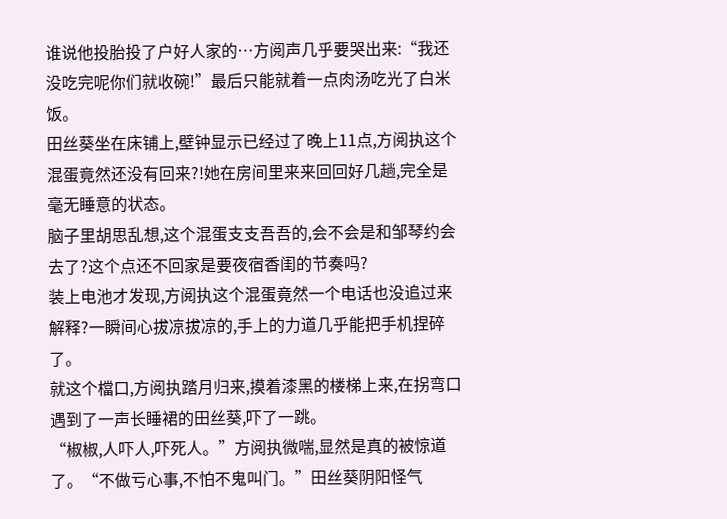谁说他投胎投了户好人家的…方阅声几乎要哭出来:“我还没吃完呢你们就收碗!”最后只能就着一点肉汤吃光了白米饭。
田丝葵坐在床铺上,壁钟显示已经过了晚上11点,方阅执这个混蛋竟然还没有回来?!她在房间里来来回回好几趟,完全是毫无睡意的状态。
脑子里胡思乱想,这个混蛋支支吾吾的,会不会是和邹琴约会去了?这个点还不回家是要夜宿香闺的节奏吗?
装上电池才发现,方阅执这个混蛋竟然一个电话也没追过来解释?一瞬间心拔凉拔凉的,手上的力道几乎能把手机捏碎了。
就这个檔口,方阅执踏月归来,摸着漆黑的楼梯上来,在拐弯口遇到了一声长睡裙的田丝葵,吓了一跳。
“椒椒,人吓人,吓死人。”方阅执微喘,显然是真的被惊道了。“不做亏心事,不怕不鬼叫门。”田丝葵阴阳怪气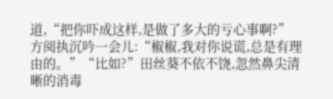道,“把你吓成这样,是做了多大的亏心事啊?”
方阅执沉吟一会儿:“椒椒,我对你说谎,总是有理由的。”“比如?”田丝葵不依不饶,忽然鼻尖清晰的消毒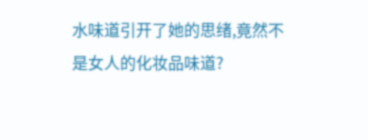水味道引开了她的思绪,竟然不是女人的化妆品味道?